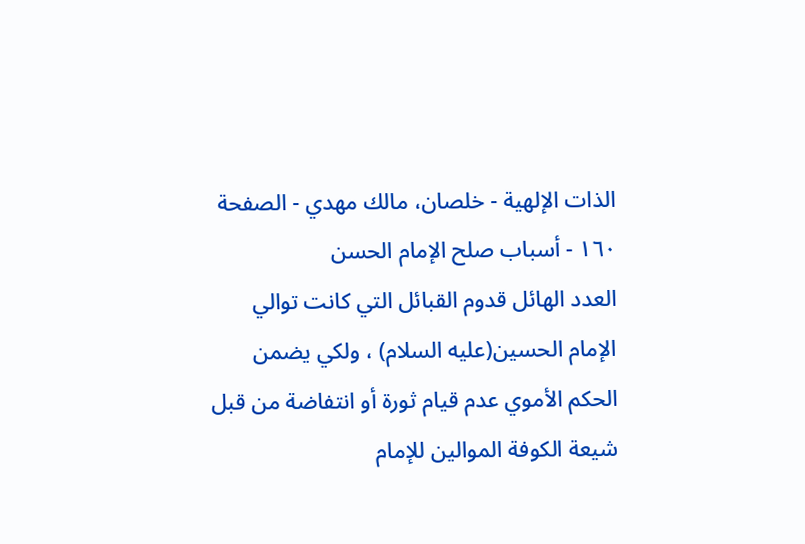الذات الإلهية - خلصان، مالك مهدي - الصفحة ١٦٠ - أسباب صلح الإمام الحسن
العدد الهائل قدوم القبائل التي كانت توالي الإمام الحسين(عليه السلام) ، ولكي يضمن الحكم الأموي عدم قيام ثورة أو انتفاضة من قبل شيعة الكوفة الموالين للإمام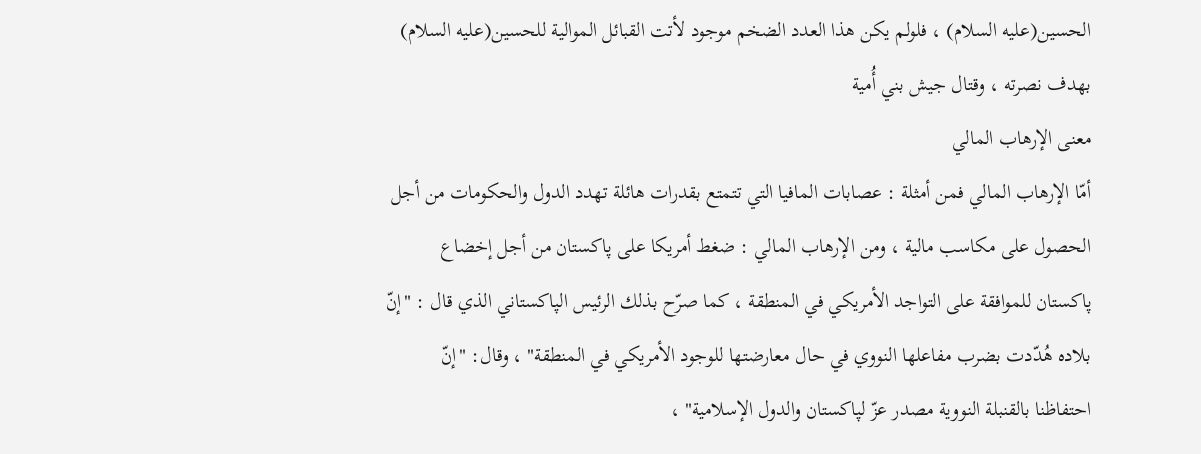الحسين(عليه السلام) ، فلولم يكن هذا العدد الضخم موجود لأتت القبائل الموالية للحسين(عليه السلام) بهدف نصرته ، وقتال جيش بني أُمية
معنى الإرهاب المالي
أمّا الإرهاب المالي فمن أمثلة : عصابات المافيا التي تتمتع بقدرات هائلة تهدد الدول والحكومات من أجل الحصول على مكاسب مالية ، ومن الإرهاب المالي : ضغط أمريكا على پاكستان من أجل إخضاع پاكستان للموافقة على التواجد الأمريكي في المنطقة ، كما صرّح بذلك الرئيس الپاكستاني الذي قال : "إنّ بلاده هُدّدت بضرب مفاعلها النووي في حال معارضتها للوجود الأمريكي في المنطقة" ، وقال: "إنّ احتفاظنا بالقنبلة النووية مصدر عزّ لپاكستان والدول الإسلامية" ،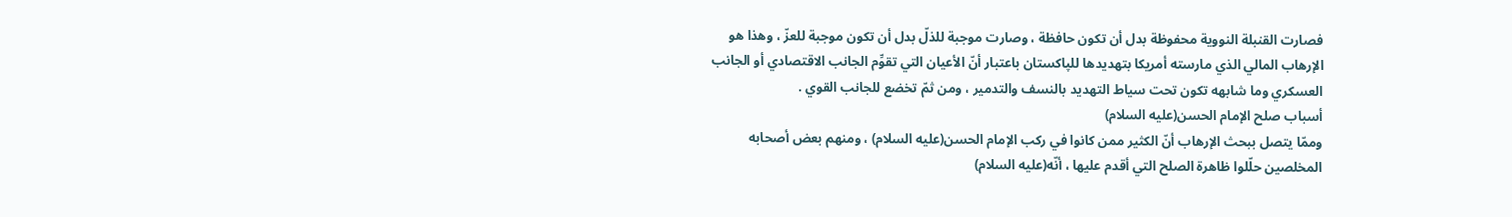فصارت القنبلة النووية محفوظة بدل أن تكون حافظة ، وصارت موجبة للذلّ بدل أن تكون موجبة للعزّ ، وهذا هو الإرهاب المالي الذي مارسته أمريكا بتهديدها للپاكستان باعتبار أنّ الأعيان التي تقوِّم الجانب الاقتصادي أو الجانب العسكري وما شابهه تكون تحت سياط التهديد بالنسف والتدمير ، ومن ثمّ تخضع للجانب القوي .
أسباب صلح الإمام الحسن(عليه السلام)
وممّا يتصل ببحث الإرهاب أنّ الكثير ممن كانوا في ركب الإمام الحسن(عليه السلام) ، ومنهم بعض أصحابه المخلصين حلّلوا ظاهرة الصلح التي أقدم عليها ، أنّه(عليه السلام)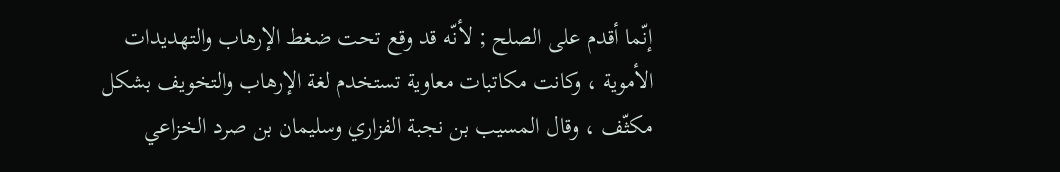إنّما أقدم على الصلح ; لأنّه قد وقع تحت ضغط الإرهاب والتهديدات الأموية ، وكانت مكاتبات معاوية تستخدم لغة الإرهاب والتخويف بشكل مكثّف ، وقال المسيب بن نجبة الفزاري وسليمان بن صرد الخزاعي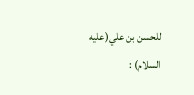للحسن بن علي(عليه السلام) :